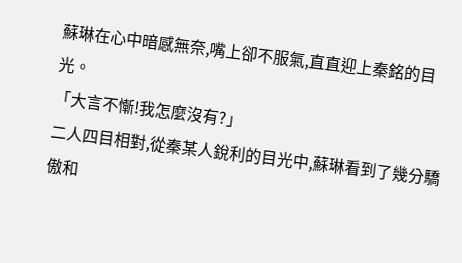蘇琳在心中暗感無奈,嘴上卻不服氣,直直迎上秦銘的目光。
「大言不慚!我怎麼沒有?」
二人四目相對,從秦某人銳利的目光中,蘇琳看到了幾分驕傲和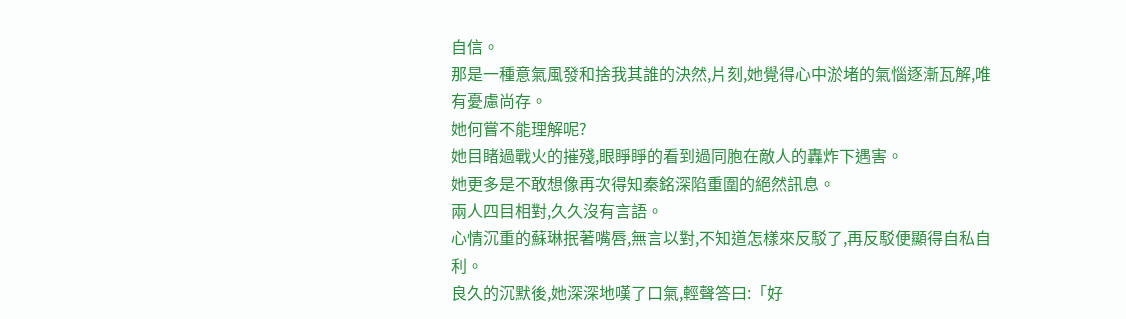自信。
那是一種意氣風發和捨我其誰的決然,片刻,她覺得心中淤堵的氣惱逐漸瓦解,唯有憂慮尚存。
她何嘗不能理解呢?
她目睹過戰火的摧殘,眼睜睜的看到過同胞在敵人的轟炸下遇害。
她更多是不敢想像再次得知秦銘深陷重圍的絕然訊息。
兩人四目相對,久久沒有言語。
心情沉重的蘇琳抿著嘴唇,無言以對,不知道怎樣來反駁了,再反駁便顯得自私自利。
良久的沉默後,她深深地嘆了口氣,輕聲答曰:「好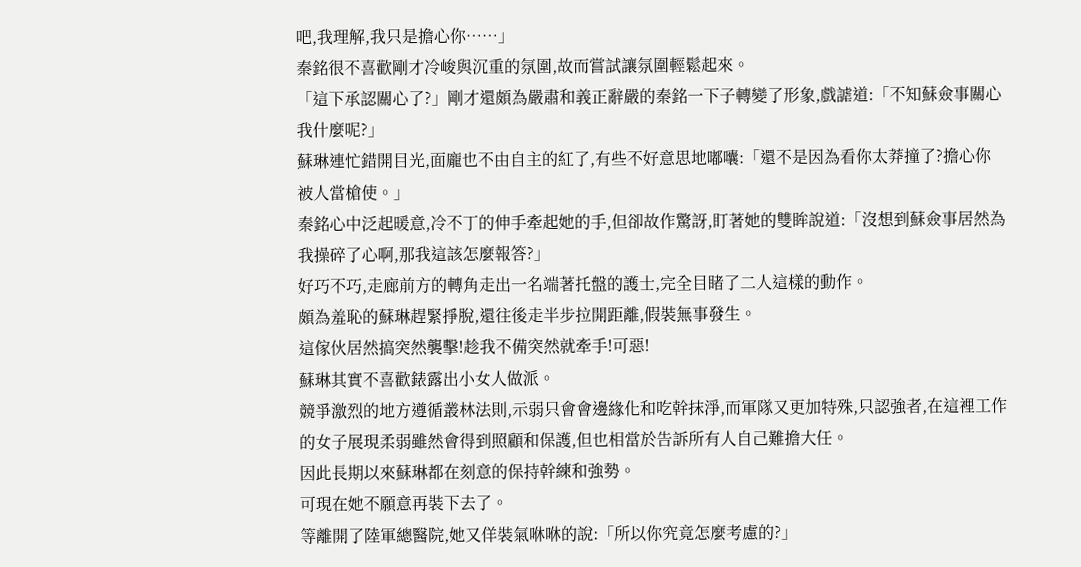吧,我理解,我只是擔心你……」
秦銘很不喜歡剛才冷峻與沉重的氛圍,故而嘗試讓氛圍輕鬆起來。
「這下承認關心了?」剛才還頗為嚴肅和義正辭嚴的秦銘一下子轉變了形象,戲謔道:「不知蘇僉事關心我什麼呢?」
蘇琳連忙錯開目光,面龐也不由自主的紅了,有些不好意思地嘟囔:「還不是因為看你太莽撞了?擔心你被人當槍使。」
秦銘心中泛起暖意,冷不丁的伸手牽起她的手,但卻故作驚訝,盯著她的雙眸說道:「沒想到蘇僉事居然為我操碎了心啊,那我這該怎麼報答?」
好巧不巧,走廊前方的轉角走出一名端著托盤的護士,完全目睹了二人這樣的動作。
頗為羞恥的蘇琳趕緊掙脫,還往後走半步拉開距離,假裝無事發生。
這傢伙居然搞突然襲擊!趁我不備突然就牽手!可惡!
蘇琳其實不喜歡錶露出小女人做派。
競爭激烈的地方遵循叢林法則,示弱只會會邊緣化和吃幹抹淨,而軍隊又更加特殊,只認強者,在這裡工作的女子展現柔弱雖然會得到照顧和保護,但也相當於告訴所有人自己難擔大任。
因此長期以來蘇琳都在刻意的保持幹練和強勢。
可現在她不願意再裝下去了。
等離開了陸軍總醫院,她又佯裝氣咻咻的說:「所以你究竟怎麼考慮的?」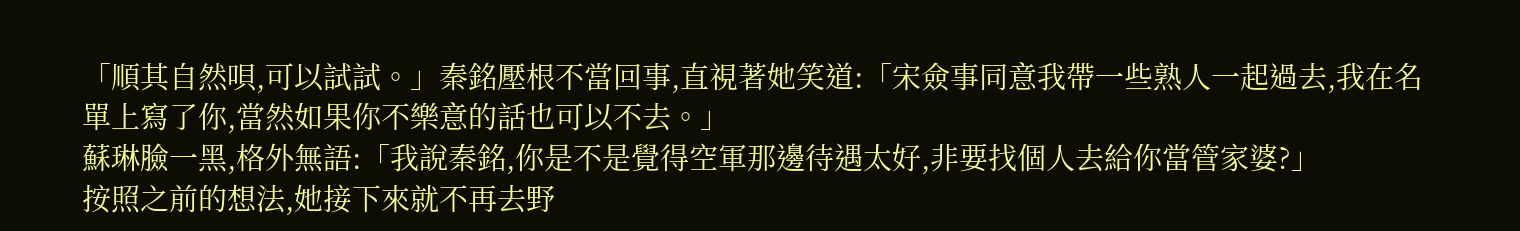「順其自然唄,可以試試。」秦銘壓根不當回事,直視著她笑道:「宋僉事同意我帶一些熟人一起過去,我在名單上寫了你,當然如果你不樂意的話也可以不去。」
蘇琳臉一黑,格外無語:「我說秦銘,你是不是覺得空軍那邊待遇太好,非要找個人去給你當管家婆?」
按照之前的想法,她接下來就不再去野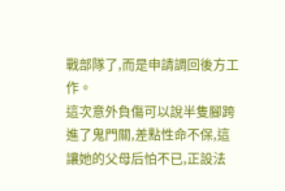戰部隊了,而是申請調回後方工作。
這次意外負傷可以說半隻腳跨進了鬼門關,差點性命不保,這讓她的父母后怕不已,正設法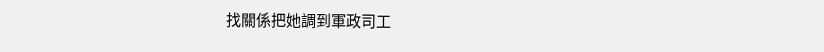找關係把她調到軍政司工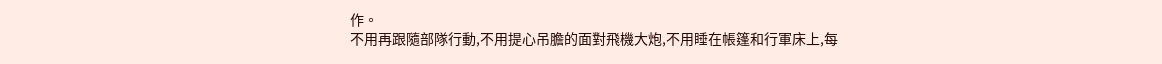作。
不用再跟隨部隊行動,不用提心吊膽的面對飛機大炮,不用睡在帳篷和行軍床上,每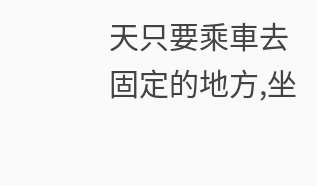天只要乘車去固定的地方,坐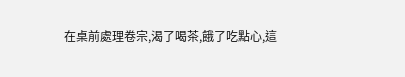在桌前處理卷宗,渴了喝茶,餓了吃點心,這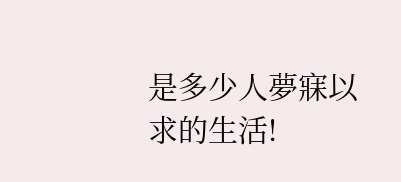是多少人夢寐以求的生活!